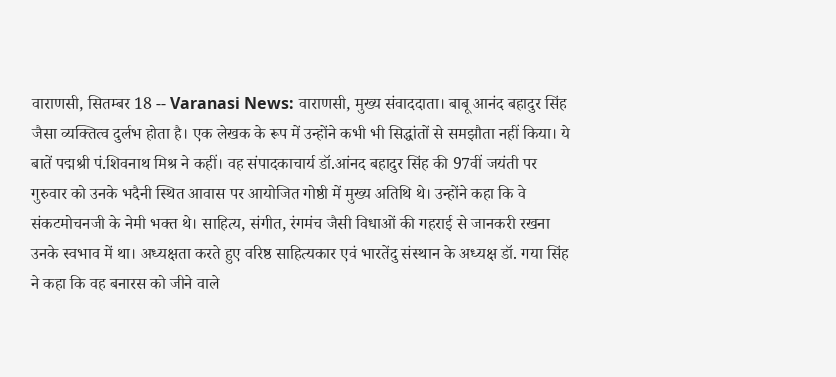वाराणसी, सितम्बर 18 -- Varanasi News: वाराणसी, मुख्य संवाददाता। बाबू आनंद बहादुर सिंह जैसा व्यक्तित्व दुर्लभ होता है। एक लेखक के रूप में उन्होंने कभी भी सिद्धांतों से समझौता नहीं किया। ये बातें पद्मश्री पं.शिवनाथ मिश्र ने कहीं। वह संपादकाचार्य डॉ.आंनद बहादुर सिंह की 97वीं जयंती पर गुरुवार को उनके भदैनी स्थित आवास पर आयोजित गोष्ठी में मुख्य अतिथि थे। उन्होंने कहा कि वे संकटमोचनजी के नेमी भक्त थे। साहित्य, संगीत, रंगमंच जैसी विधाओं की गहराई से जानकरी रखना उनके स्वभाव में था। अध्यक्षता करते हुए वरिष्ठ साहित्यकार एवं भारतेंदु संस्थान के अध्यक्ष डॉ. गया सिंह ने कहा कि वह बनारस को जीने वाले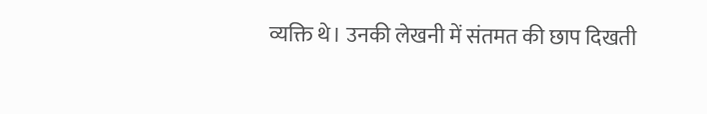व्यक्ति थे। उनकी लेखनी में संतमत की छाप दिखती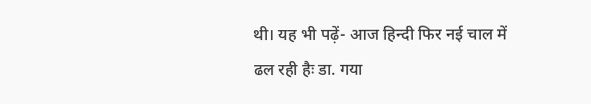थी। यह भी पढ़ें- आज हिन्दी फिर नई चाल में ढल रही हैः डा. गया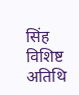सिंह विशिष्ट अतिथि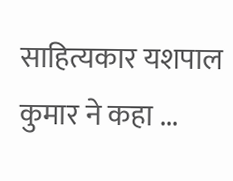साहित्यकार यशपाल कुमार ने कहा ...